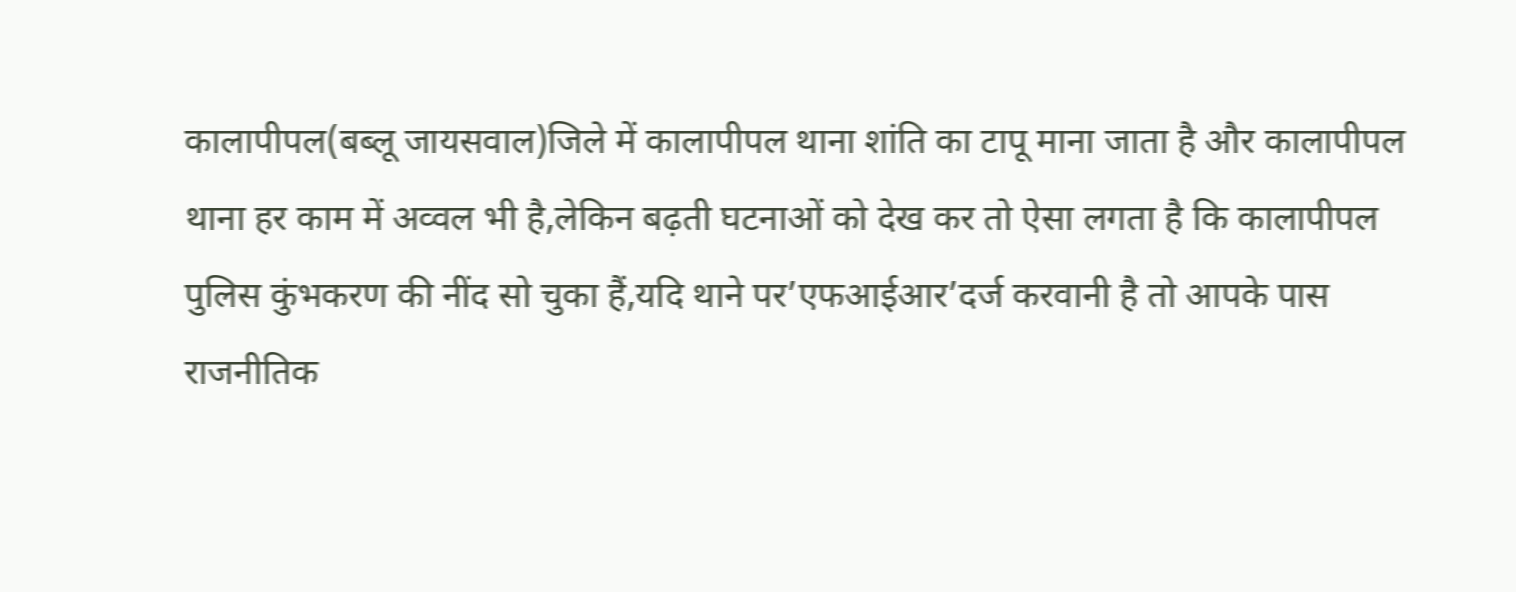कालापीपल(बब्लू जायसवाल)जिले में कालापीपल थाना शांति का टापू माना जाता है और कालापीपल थाना हर काम में अव्वल भी है,लेकिन बढ़ती घटनाओं को देख कर तो ऐसा लगता है कि कालापीपल पुलिस कुंभकरण की नींद सो चुका हैं,यदि थाने पर’एफआईआर’दर्ज करवानी है तो आपके पास राजनीतिक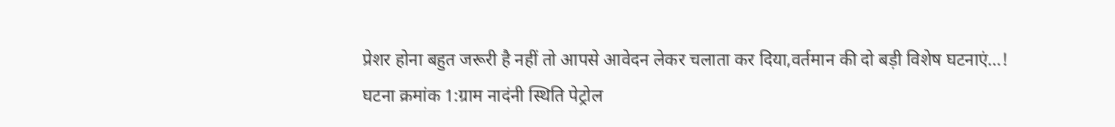प्रेशर होना बहुत जरूरी है नहीं तो आपसे आवेदन लेकर चलाता कर दिया,वर्तमान की दो बड़ी विशेष घटनाएं…!
घटना क्रमांक 1:ग्राम नादंनी स्थिति पेट्रोल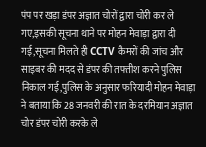पंप पर खड़ा डंपर अज्ञात चोरों द्वारा चोरी कर ले गए,इसकी सूचना थाने पर मोहन मेवाड़ा द्वारा दी गई,सूचना मिलते ही CCTV कैमरों की जांच और साइबर की मदद से डंपर की तफ्तीश करने पुलिस निकाल गई,पुलिस के अनुसार फरियादी मोहन मेवाड़ा ने बताया कि 28 जनवरी की रात के दरमियान अज्ञात चोर डंपर चोरी करके ले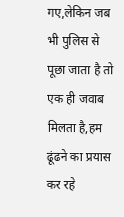गए,लेकिन जब भी पुलिस से पूछा जाता है तो एक ही जवाब मिलता है,हम ढूंढने का प्रयास कर रहे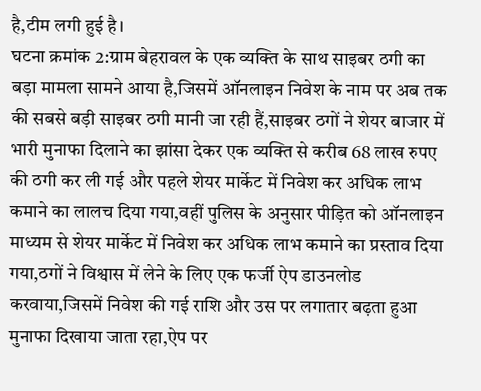है,टीम लगी हुई है।
घटना क्रमांक 2:ग्राम बेहरावल के एक व्यक्ति के साथ साइबर ठगी का बड़ा मामला सामने आया है,जिसमें ऑनलाइन निवेश के नाम पर अब तक की सबसे बड़ी साइबर ठगी मानी जा रही हैं,साइबर ठगों ने शेयर बाजार में भारी मुनाफा दिलाने का झांसा देकर एक व्यक्ति से करीब 68 लाख रुपए की ठगी कर ली गई और पहले शेयर मार्केट में निवेश कर अधिक लाभ कमाने का लालच दिया गया,वहीं पुलिस के अनुसार पीड़ित को ऑनलाइन माध्यम से शेयर मार्केट में निवेश कर अधिक लाभ कमाने का प्रस्ताव दिया गया,ठगों ने विश्वास में लेने के लिए एक फर्जी ऐप डाउनलोड करवाया,जिसमें निवेश की गई राशि और उस पर लगातार बढ़ता हुआ मुनाफा दिखाया जाता रहा,ऐप पर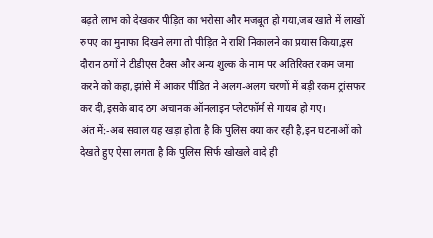बढ़ते लाभ को देखकर पीड़ित का भरोसा और मजबूत हो गया,जब खाते में लाखों रुपए का मुनाफा दिखने लगा तो पीड़ित ने राशि निकालने का प्रयास किया,इस दौरान ठगों ने टीडीएस टैक्स और अन्य शुल्क के नाम पर अतिरिक्त रकम जमा करने को कहा,झांसे में आकर पीडित ने अलग-अलग चरणों में बड़ी रकम ट्रांसफर कर दी,इसके बाद ठग अचानक ऑनलाइन प्लेटफॉर्म से गायब हो गए।
अंत में:-अब सवाल यह खड़ा होता है कि पुलिस क्या कर रही है,इन घटनाओं को देखते हुए ऐसा लगता है कि पुलिस सिर्फ खोखले वादे ही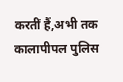करतीं हैं,अभी तक कालापीपल पुलिस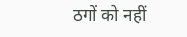ठगों को नहीं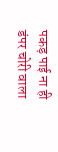पकड़ पाई ना ही डंपर चोरी वाला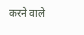करने वाले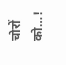चोरों को…!